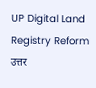UP Digital Land Registry Reform उत्तर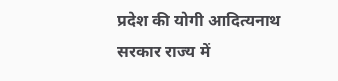प्रदेश की योगी आदित्यनाथ सरकार राज्य में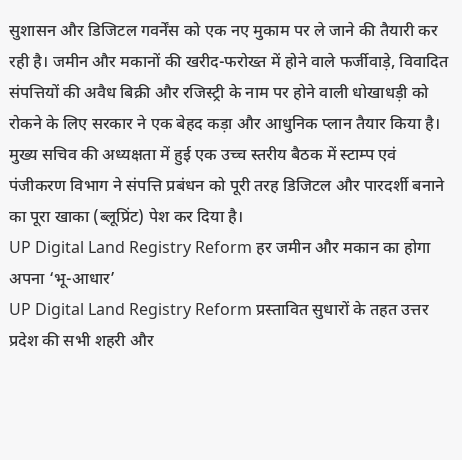सुशासन और डिजिटल गवर्नेंस को एक नए मुकाम पर ले जाने की तैयारी कर रही है। जमीन और मकानों की खरीद-फरोख्त में होने वाले फर्जीवाड़े, विवादित संपत्तियों की अवैध बिक्री और रजिस्ट्री के नाम पर होने वाली धोखाधड़ी को रोकने के लिए सरकार ने एक बेहद कड़ा और आधुनिक प्लान तैयार किया है। मुख्य सचिव की अध्यक्षता में हुई एक उच्च स्तरीय बैठक में स्टाम्प एवं पंजीकरण विभाग ने संपत्ति प्रबंधन को पूरी तरह डिजिटल और पारदर्शी बनाने का पूरा खाका (ब्लूप्रिंट) पेश कर दिया है।
UP Digital Land Registry Reform हर जमीन और मकान का होगा अपना ‘भू-आधार’
UP Digital Land Registry Reform प्रस्तावित सुधारों के तहत उत्तर प्रदेश की सभी शहरी और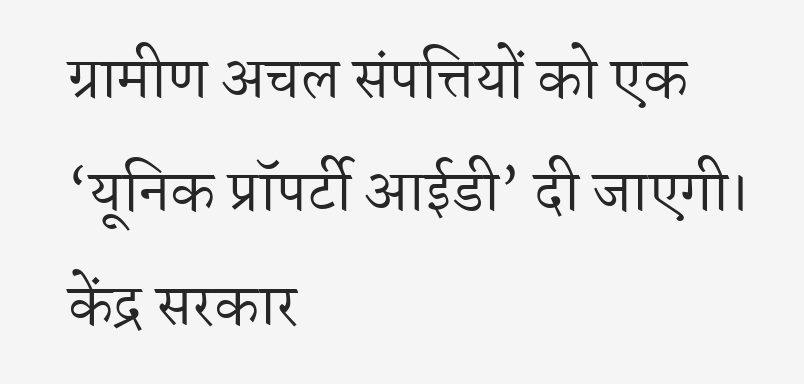ग्रामीण अचल संपत्तियों को एक ‘यूनिक प्रॉपर्टी आईडी’ दी जाएगी। केंद्र सरकार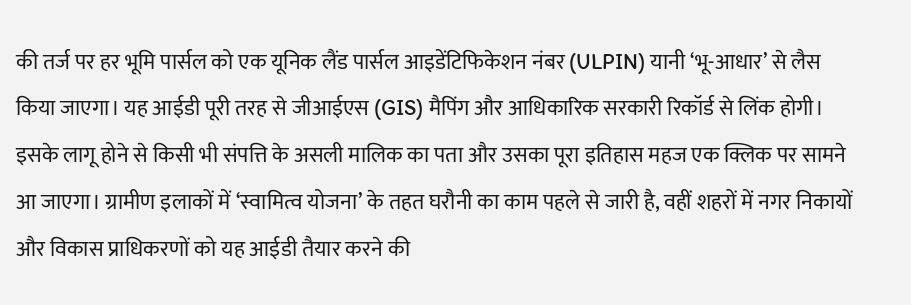की तर्ज पर हर भूमि पार्सल को एक यूनिक लैंड पार्सल आइडेंटिफिकेशन नंबर (ULPIN) यानी ‘भू-आधार’ से लैस किया जाएगा। यह आईडी पूरी तरह से जीआईएस (GIS) मैपिंग और आधिकारिक सरकारी रिकॉर्ड से लिंक होगी। इसके लागू होने से किसी भी संपत्ति के असली मालिक का पता और उसका पूरा इतिहास महज एक क्लिक पर सामने आ जाएगा। ग्रामीण इलाकों में ‘स्वामित्व योजना’ के तहत घरौनी का काम पहले से जारी है, वहीं शहरों में नगर निकायों और विकास प्राधिकरणों को यह आईडी तैयार करने की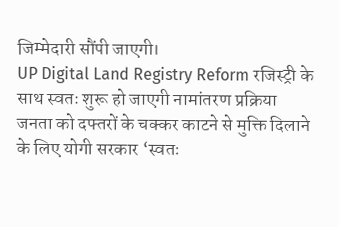जिम्मेदारी सौंपी जाएगी।
UP Digital Land Registry Reform रजिस्ट्री के साथ स्वतः शुरू हो जाएगी नामांतरण प्रक्रिया
जनता को दफ्तरों के चक्कर काटने से मुक्ति दिलाने के लिए योगी सरकार ‘स्वतः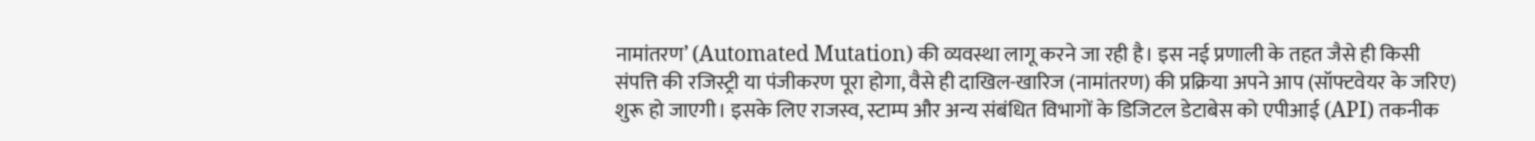नामांतरण’ (Automated Mutation) की व्यवस्था लागू करने जा रही है। इस नई प्रणाली के तहत जैसे ही किसी संपत्ति की रजिस्ट्री या पंजीकरण पूरा होगा, वैसे ही दाखिल-खारिज (नामांतरण) की प्रक्रिया अपने आप (सॉफ्टवेयर के जरिए) शुरू हो जाएगी। इसके लिए राजस्व, स्टाम्प और अन्य संबंधित विभागों के डिजिटल डेटाबेस को एपीआई (API) तकनीक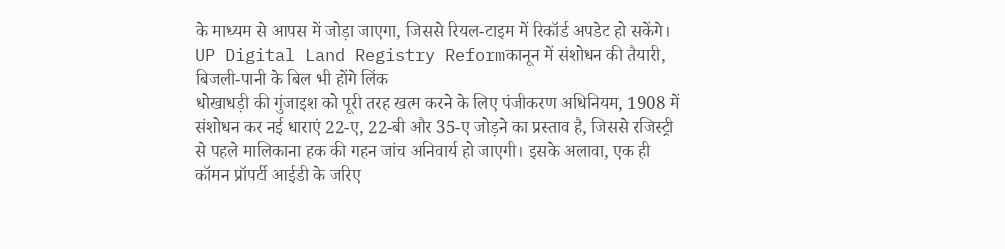के माध्यम से आपस में जोड़ा जाएगा, जिससे रियल-टाइम में रिकॉर्ड अपडेट हो सकेंगे।
UP Digital Land Registry Reformकानून में संशोधन की तैयारी, बिजली-पानी के बिल भी होंगे लिंक
धोखाधड़ी की गुंजाइश को पूरी तरह खत्म करने के लिए पंजीकरण अधिनियम, 1908 में संशोधन कर नई धाराएं 22-ए, 22-बी और 35-ए जोड़ने का प्रस्ताव है, जिससे रजिस्ट्री से पहले मालिकाना हक की गहन जांच अनिवार्य हो जाएगी। इसके अलावा, एक ही कॉमन प्रॉपर्टी आईडी के जरिए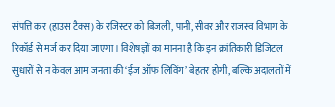संपत्ति कर (हाउस टैक्स) के रजिस्टर को बिजली, पानी, सीवर और राजस्व विभाग के रिकॉर्ड से मर्ज कर दिया जाएगा। विशेषज्ञों का मानना है कि इन क्रांतिकारी डिजिटल सुधारों से न केवल आम जनता की ‘ईज ऑफ लिविंग’ बेहतर होगी, बल्कि अदालतों में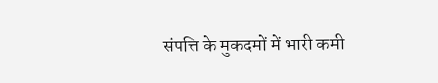संपत्ति के मुकदमों में भारी कमी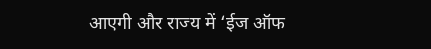आएगी और राज्य में ‘ईज ऑफ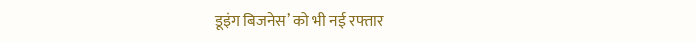डूइंग बिजनेस’ को भी नई रफ्तार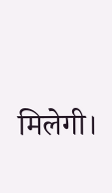मिलेगी।